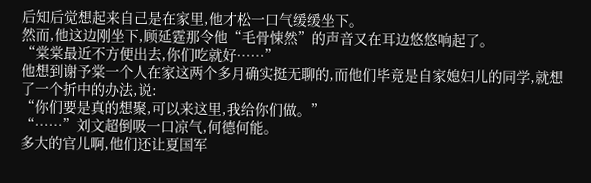后知后觉想起来自己是在家里,他才松一口气缓缓坐下。
然而,他这边刚坐下,顾延霆那令他“毛骨悚然”的声音又在耳边悠悠响起了。
“棠棠最近不方便出去,你们吃就好……”
他想到谢予棠一个人在家这两个多月确实挺无聊的,而他们毕竟是自家媳妇儿的同学,就想了一个折中的办法,说:
“你们要是真的想聚,可以来这里,我给你们做。”
“……”刘文超倒吸一口凉气,何德何能。
多大的官儿啊,他们还让夏国军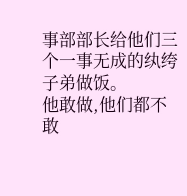事部部长给他们三个一事无成的纨绔子弟做饭。
他敢做,他们都不敢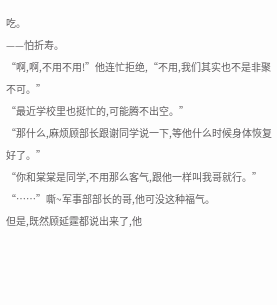吃。
——怕折寿。
“啊,啊,不用不用!”他连忙拒绝,“不用,我们其实也不是非聚不可。”
“最近学校里也挺忙的,可能腾不出空。”
“那什么,麻烦顾部长跟谢同学说一下,等他什么时候身体恢复好了。”
“你和棠棠是同学,不用那么客气,跟他一样叫我哥就行。”
“……”嘶~军事部部长的哥,他可没这种福气。
但是,既然顾延霆都说出来了,他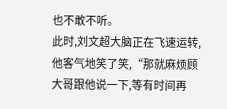也不敢不听。
此时,刘文超大脑正在飞速运转,他客气地笑了笑,“那就麻烦顾大哥跟他说一下,等有时间再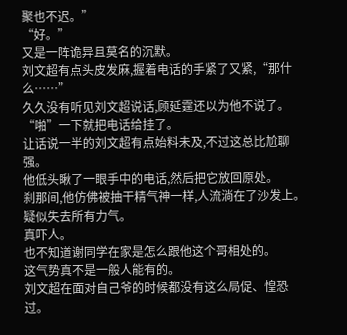聚也不迟。”
“好。”
又是一阵诡异且莫名的沉默。
刘文超有点头皮发麻,握着电话的手紧了又紧,“那什么……”
久久没有听见刘文超说话,顾延霆还以为他不说了。
“啪”一下就把电话给挂了。
让话说一半的刘文超有点始料未及,不过这总比尬聊强。
他低头瞅了一眼手中的电话,然后把它放回原处。
刹那间,他仿佛被抽干精气神一样,人流淌在了沙发上。
疑似失去所有力气。
真吓人。
也不知道谢同学在家是怎么跟他这个哥相处的。
这气势真不是一般人能有的。
刘文超在面对自己爷的时候都没有这么局促、惶恐过。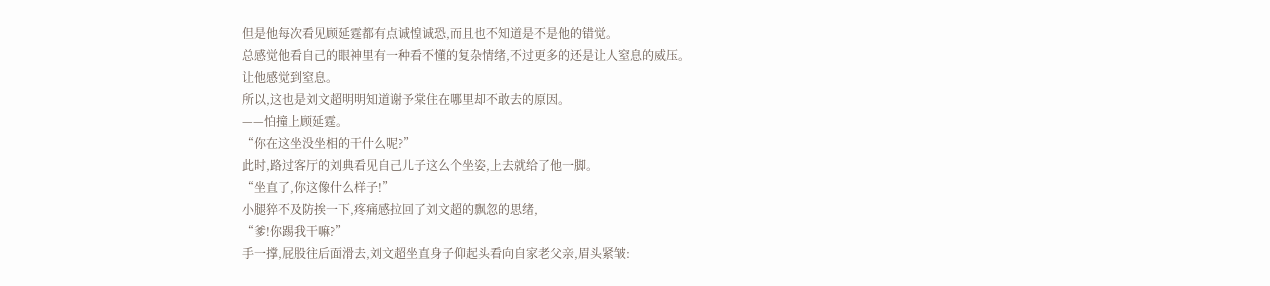但是他每次看见顾延霆都有点诚惶诚恐,而且也不知道是不是他的错觉。
总感觉他看自己的眼神里有一种看不懂的复杂情绪,不过更多的还是让人窒息的威压。
让他感觉到窒息。
所以,这也是刘文超明明知道谢予棠住在哪里却不敢去的原因。
——怕撞上顾延霆。
“你在这坐没坐相的干什么呢?”
此时,路过客厅的刘典看见自己儿子这么个坐姿,上去就给了他一脚。
“坐直了,你这像什么样子!”
小腿猝不及防挨一下,疼痛感拉回了刘文超的飘忽的思绪,
“爹!你踢我干嘛?”
手一撑,屁股往后面滑去,刘文超坐直身子仰起头看向自家老父亲,眉头紧皱: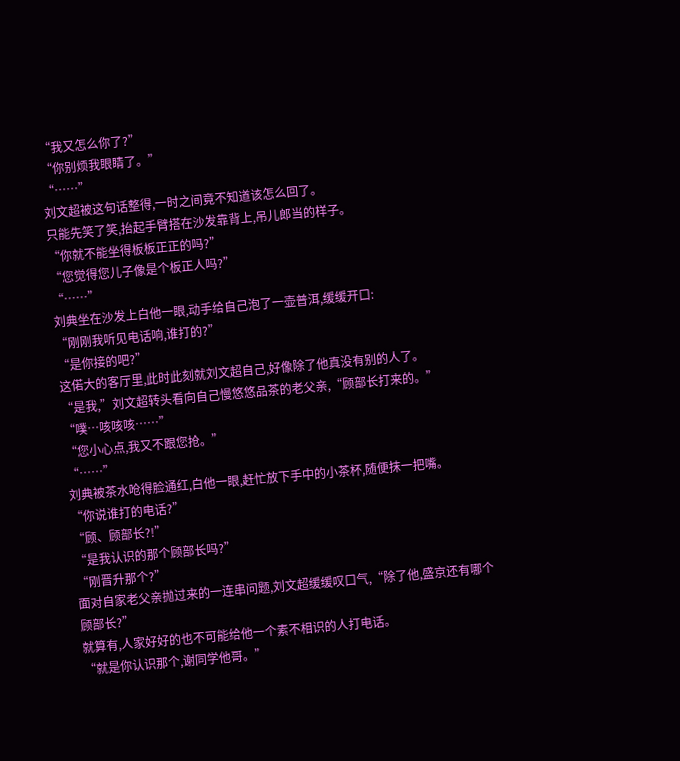“我又怎么你了?”
“你别烦我眼睛了。”
“……”
刘文超被这句话整得,一时之间竟不知道该怎么回了。
只能先笑了笑,抬起手臂搭在沙发靠背上,吊儿郎当的样子。
“你就不能坐得板板正正的吗?”
“您觉得您儿子像是个板正人吗?”
“……”
刘典坐在沙发上白他一眼,动手给自己泡了一壶普洱,缓缓开口:
“刚刚我听见电话响,谁打的?”
“是你接的吧?”
这偌大的客厅里,此时此刻就刘文超自己,好像除了他真没有别的人了。
“是我,”刘文超转头看向自己慢悠悠品茶的老父亲,“顾部长打来的。”
“噗…咳咳咳……”
“您小心点,我又不跟您抢。”
“……”
刘典被茶水呛得脸通红,白他一眼,赶忙放下手中的小茶杯,随便抹一把嘴。
“你说谁打的电话?”
“顾、顾部长?!”
“是我认识的那个顾部长吗?”
“刚晋升那个?”
面对自家老父亲抛过来的一连串问题,刘文超缓缓叹口气,“除了他,盛京还有哪个顾部长?”
就算有,人家好好的也不可能给他一个素不相识的人打电话。
“就是你认识那个,谢同学他哥。”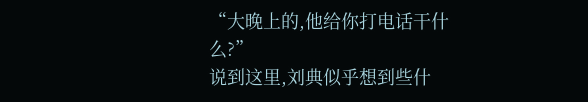“大晚上的,他给你打电话干什么?”
说到这里,刘典似乎想到些什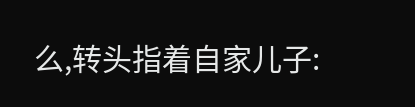么,转头指着自家儿子: